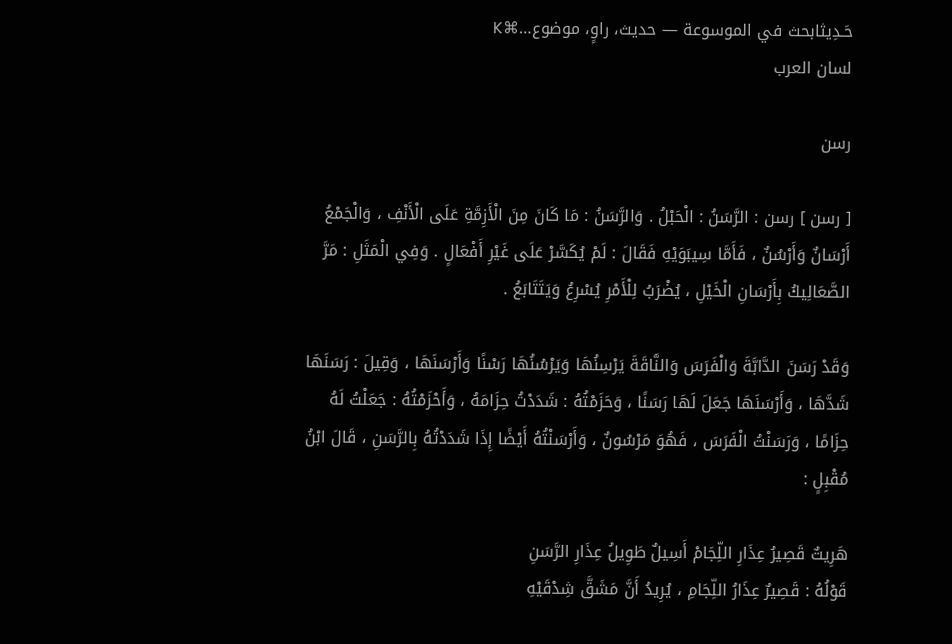حَـدِيثابحث في الموسوعة — حديث، راوٍ، موضوع…⌘K
لسان العرب

رسن

[ رسن ] رسن : الرَّسَنُ : الْحَبْلُ . وَالرَّسَنُ : مَا كَانَ مِنَ الْأَزِمَّةِ عَلَى الْأَنْفِ ، وَالْجَمْعُ أَرْسَانٌ وَأَرْسُنٌ ، فَأَمَّا سِيبَوَيْهِ فَقَالَ : لَمْ يُكَسَّرْ عَلَى غَيْرِ أَفْعَالٍ . وَفِي الْمَثَلِ : مَرَّ الصَّعَالِيكُ بِأَرْسَانِ الْخَيْلِ ، يُضْرَبُ لِلْأَمْرِ يُسْرِعُ وَيَتَتَابَعُ .

وَقَدْ رَسَنَ الدَّابَّةَ وَالْفَرَسَ وَالنَّاقَةَ يَرْسِنُهَا وَيَرْسُنُهَا رَسْنًا وَأَرْسَنَهَا ، وَقِيلَ : رَسَنَهَا شَدَّهَا ، وَأَرْسَنَهَا جَعَلَ لَهَا رَسَنًا ، وَحَزَمْتُهُ : شَدَدْتُ حِزَامَهُ ، وَأَحْزَمْتُهُ : جَعَلْتُ لَهُ حِزَامًا ، وَرَسَنْتُ الْفَرَسَ ، فَهُوَ مَرْسُونٌ ، وَأَرْسَنْتُهُ أَيْضًا إِذَا شَدَدْتُهُ بِالرَّسَنِ ، قَالَ ابْنُ مُقْبِلٍ :

هَرِيتٌ قَصِيرُ عِذَارِ اللِّجَامْ أَسِيلٌ طَوِيلُ عِذَارِ الرَّسَنِ
قَوْلُهُ : قَصِيرٌ عِذَارُ اللِّجَامِ ، يُرِيدُ أَنَّ مَشَقَّ شِدْقَيْهِ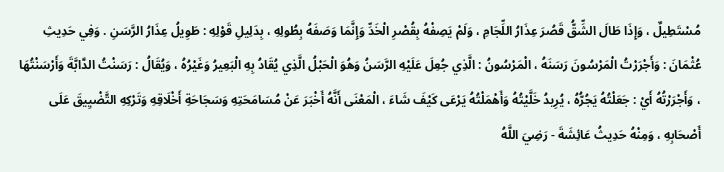مُسْتَطِيلٌ ، وَإِذَا طَالَ الشِّقُّ قَصُرَ عِذَارُ اللِّجَامِ ، وَلَمْ يَصِفْهُ بِقُصْرِ الْخَدِّ وَإِنَّمَا وَصَفَهُ بِطُولِهِ ، بِدَلِيلِ قَوْلِهِ : طَوِيلُ عِذَارُ الرَّسَنِ . وَفِي حَدِيثِ عُثْمَانَ : وَأَجْرَرْتُ الْمَرْسُونَ رَسَنَهُ ، الْمَرْسُونُ : الَّذِي جُعِلَ عَلَيْهِ الرَّسَنُ وَهُوَ الْحَبْلُ الَّذِي يُقَادُ بِهِ الْبَعِيرُ وَغَيْرُهُ ، وَيُقَالُ : رَسَنْتُ الدَّابَّةَ وَأَرْسَنْتُهَا ، وَأَجْرَرْتُهُ أَيْ : جَعَلْتُهُ يَجُرُّهُ ، يُرِيدُ خَلَّيْتُهُ وَأَهْمَلْتُهُ يَرْعَى كَيْفَ شَاءَ ، الْمَعْنَى أَنَّهُ أَخْبَرَ عَنْ مُسَامَحَتِهِ وَسَجَاحَةِ أَخْلَاقِهِ وَتَرْكِهِ التَّضْيِيقَ عَلَى أَصْحَابِهِ ، وَمِنْهُ حَدِيثُ عَائِشَةَ - رَضِيَ اللَّهُ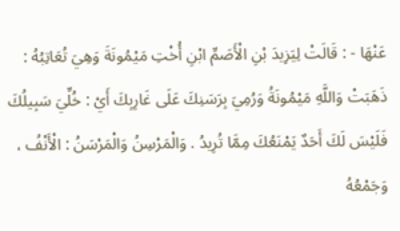عَنْهَا - : قَالَتْ لِيَزِيدَ بْنِ الْأَصَمِّ ابْنِ أُخْتِ مَيْمُونَةَ وَهِيَ تُعَاتِبُهُ : ذَهَبَتْ وَاللَّهِ مَيْمُونَةُ وَرُمِيَ بِرَسَنِكَ عَلَى غَارِبِكَ أَيْ : خُلِّيَ سَبِيلُكَ فَلَيْسَ لَكَ أَحَدٌ يَمْنَعُكَ مِمَّا تُرِيدُ . وَالْمَرْسِنُ وَالْمَرْسَنُ : الْأَنْفُ ، وَجَمْعُهُ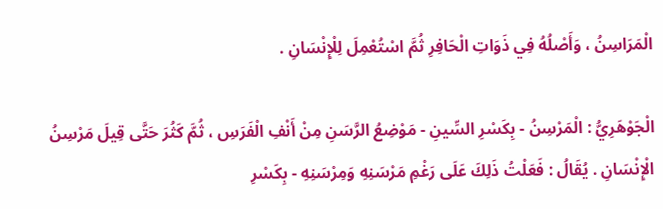الْمَرَاسِنُ ، وَأَصْلُهُ فِي ذَوَاتِ الْحَافِرِ ثُمَّ اسْتُعْمِلَ لِلْإِنْسَانِ .

الْجَوْهَرِيُّ : الْمَرْسِنُ - بِكَسْرِ السِّينِ - مَوْضِعُ الرَّسَنِ مِنْ أَنْفِ الْفَرَسِ ، ثُمَّ كَثُرَ حَتَّى قِيلَ مَرْسِنُ الْإِنْسَانِ . يُقَالُ : فَعَلْتُ ذَلِكَ عَلَى رَغْمِ مَرْسَنِهِ وَمِرْسَنِهِ - بِكَسْرِ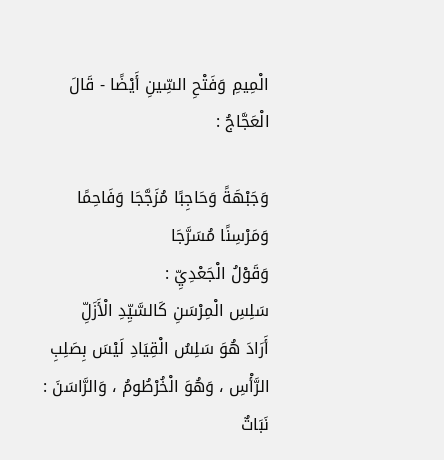الْمِيمِ وَفَتْحِ السِّينِ أَيْضًا - قَالَ الْعَجَّاجُ :

وَجَبْهَةً وَحَاجِبًا مُزَجَّجَا وَفَاحِمًا وَمَرْسِنًا مُسَرَّجَا
وَقَوْلُ الْجَعْدِيِّ :
سَلِسِ الْمِرْسَنِ كَالسَّيِّدِ الْأَزَلِّ
أَرَادَ هُوَ سَلِسُ الْقِيَادِ لَيْسَ بِصَلِبِ الرَّأْسِ ، وَهُوَ الْخُرْطُومُ ، وَالرَّاسَنَ : نَبَاتٌ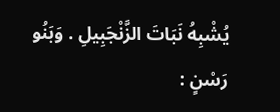يُشْبِهُ نَبَاتَ الزَّنْجَبِيلِ . وَبَنُو رَسْنٍ :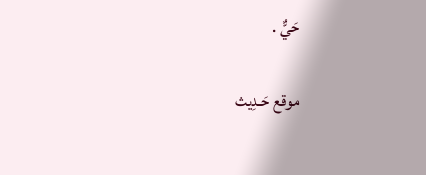حَيٌّ .

موقع حَـدِيث